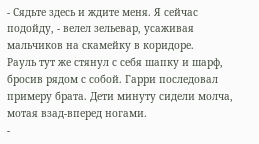- Сядьте здесь и ждите меня. Я сейчас подойду, - велел зельевар, усаживая мальчиков на скамейку в коридоре.
Рауль тут же стянул с себя шапку и шарф, бросив рядом с собой. Гарри последовал примеру брата. Дети минуту сидели молча, мотая взад-вперед ногами.
-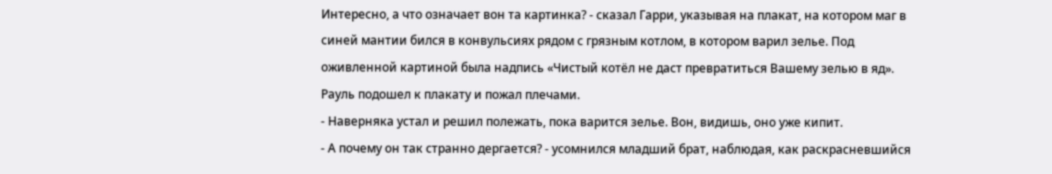Интересно, а что означает вон та картинка? - сказал Гарри, указывая на плакат, на котором маг в синей мантии бился в конвульсиях рядом с грязным котлом, в котором варил зелье. Под оживленной картиной была надпись «Чистый котёл не даст превратиться Вашему зелью в яд».
Рауль подошел к плакату и пожал плечами.
- Наверняка устал и решил полежать, пока варится зелье. Вон, видишь, оно уже кипит.
- А почему он так странно дергается? - усомнился младший брат, наблюдая, как раскрасневшийся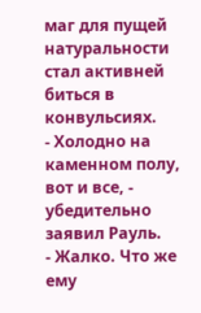маг для пущей натуральности стал активней биться в конвульсиях.
- Холодно на каменном полу, вот и все, - убедительно заявил Рауль.
- Жалко. Что же ему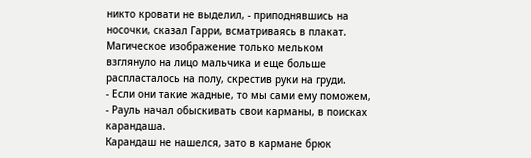никто кровати не выделил, - приподнявшись на носочки, сказал Гарри, всматриваясь в плакат.
Магическое изображение только мельком взглянуло на лицо мальчика и еще больше распласталось на полу, скрестив руки на груди.
- Если они такие жадные, то мы сами ему поможем, - Рауль начал обыскивать свои карманы, в поисках карандаша.
Карандаш не нашелся, зато в кармане брюк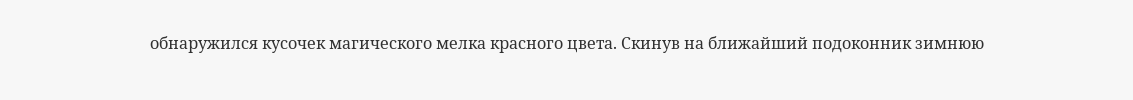обнаружился кусочек магического мелка красного цвета. Скинув на ближайший подоконник зимнюю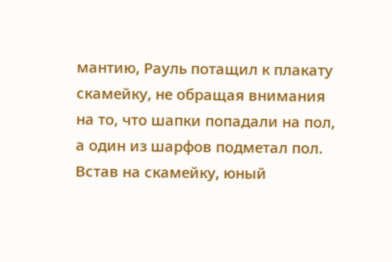мантию, Рауль потащил к плакату скамейку, не обращая внимания на то, что шапки попадали на пол, а один из шарфов подметал пол.
Встав на скамейку, юный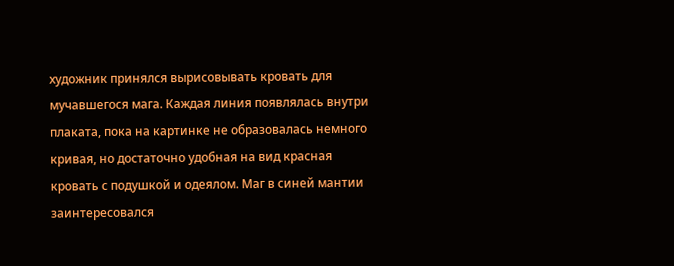художник принялся вырисовывать кровать для мучавшегося мага. Каждая линия появлялась внутри плаката, пока на картинке не образовалась немного кривая, но достаточно удобная на вид красная кровать с подушкой и одеялом. Маг в синей мантии заинтересовался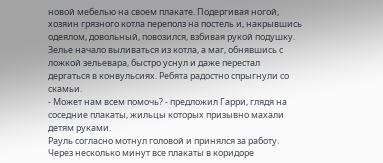новой мебелью на своем плакате. Подергивая ногой, хозяин грязного котла переполз на постель и, накрывшись одеялом, довольный, повозился, взбивая рукой подушку. Зелье начало выливаться из котла, а маг, обнявшись с ложкой зельевара, быстро уснул и даже перестал дергаться в конвульсиях. Ребята радостно спрыгнули со скамьи.
- Может нам всем помочь? - предложил Гарри, глядя на соседние плакаты, жильцы которых призывно махали детям руками.
Рауль согласно мотнул головой и принялся за работу. Через несколько минут все плакаты в коридоре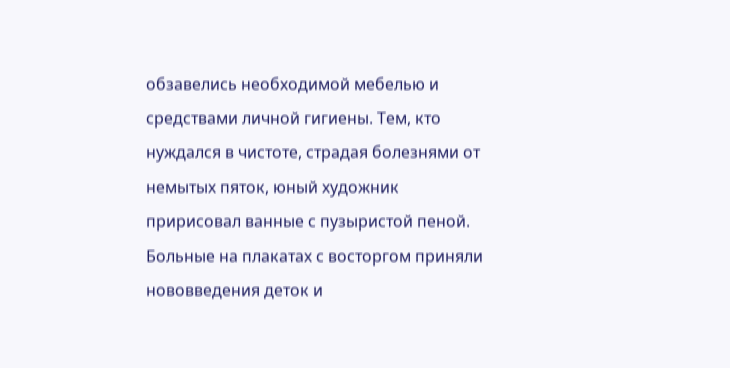обзавелись необходимой мебелью и средствами личной гигиены. Тем, кто нуждался в чистоте, страдая болезнями от немытых пяток, юный художник пририсовал ванные с пузыристой пеной. Больные на плакатах с восторгом приняли нововведения деток и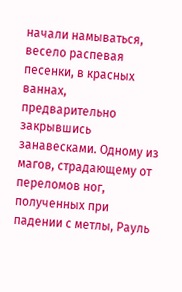начали намываться, весело распевая песенки, в красных ваннах,
предварительно закрывшись занавесками. Одному из магов, страдающему от переломов ног, полученных при падении с метлы, Рауль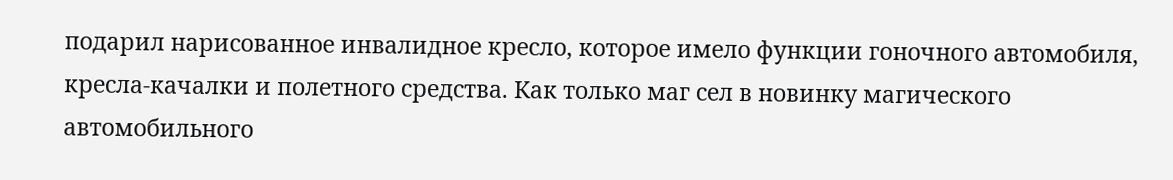подарил нарисованное инвалидное кресло, которое имело функции гоночного автомобиля, кресла-качалки и полетного средства. Как только маг сел в новинку магического автомобильного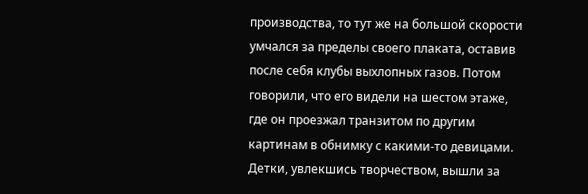производства, то тут же на большой скорости умчался за пределы своего плаката, оставив после себя клубы выхлопных газов. Потом говорили, что его видели на шестом этаже, где он проезжал транзитом по другим картинам в обнимку с какими-то девицами.
Детки, увлекшись творчеством, вышли за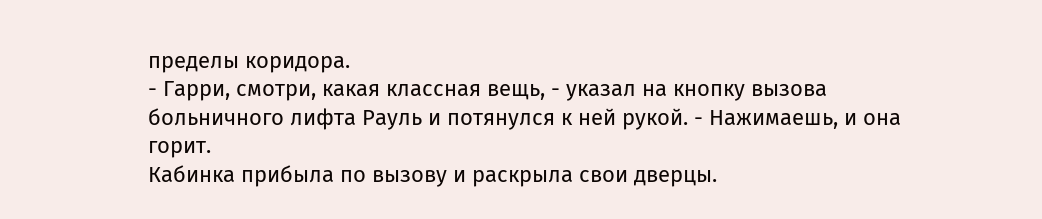пределы коридора.
- Гарри, смотри, какая классная вещь, - указал на кнопку вызова больничного лифта Рауль и потянулся к ней рукой. - Нажимаешь, и она горит.
Кабинка прибыла по вызову и раскрыла свои дверцы.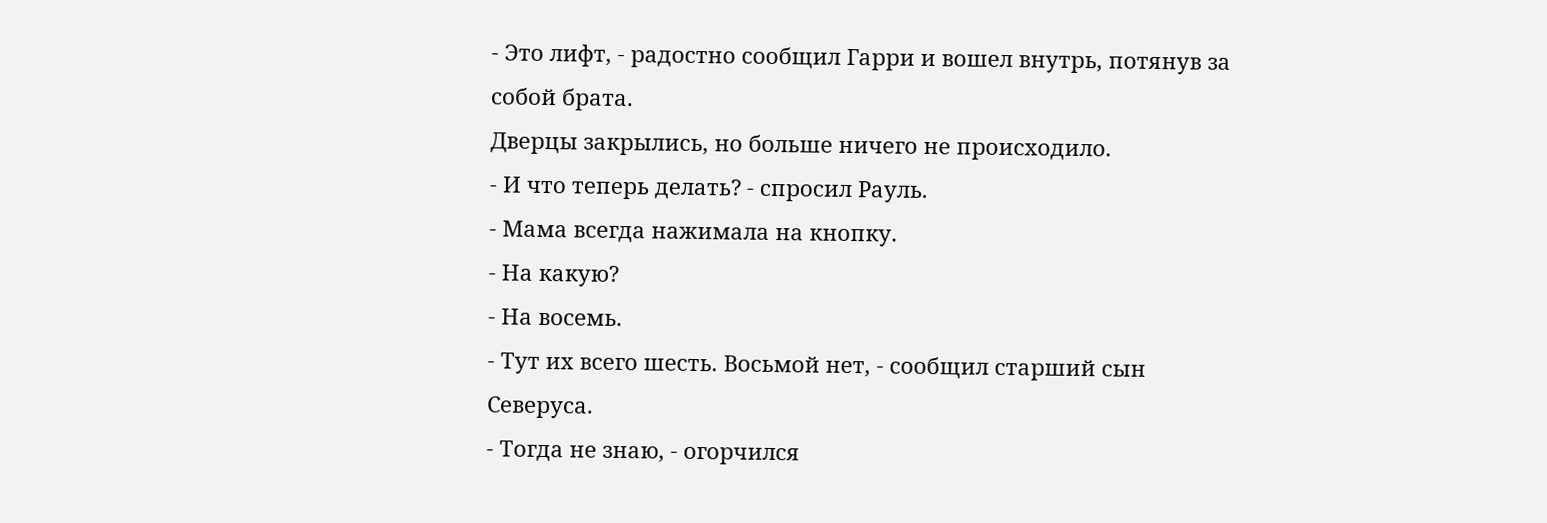- Это лифт, - радостно сообщил Гарри и вошел внутрь, потянув за собой брата.
Дверцы закрылись, но больше ничего не происходило.
- И что теперь делать? - спросил Рауль.
- Мама всегда нажимала на кнопку.
- На какую?
- На восемь.
- Тут их всего шесть. Восьмой нет, - сообщил старший сын Северуса.
- Тогда не знаю, - огорчился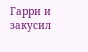Гарри и закусил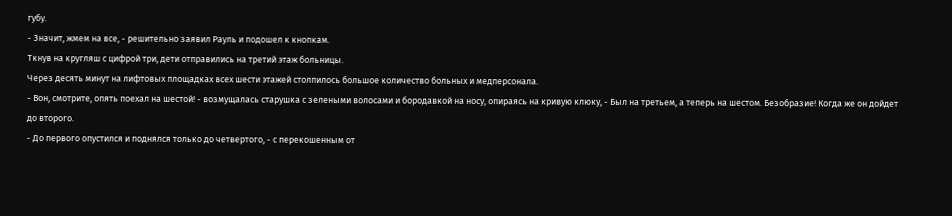губу.
- Значит, жмем на все, - решительно заявил Рауль и подошел к кнопкам.
Ткнув на кругляш с цифрой три, дети отправились на третий этаж больницы.
Через десять минут на лифтовых площадках всех шести этажей столпилось большое количество больных и медперсонала.
- Вон, смотрите, опять поехал на шестой! - возмущалась старушка с зелеными волосами и бородавкой на носу, опираясь на кривую клюку, - Был на третьем, а теперь на шестом. Безобразие! Когда же он дойдет до второго.
- До первого опустился и поднялся только до четвертого, - с перекошенным от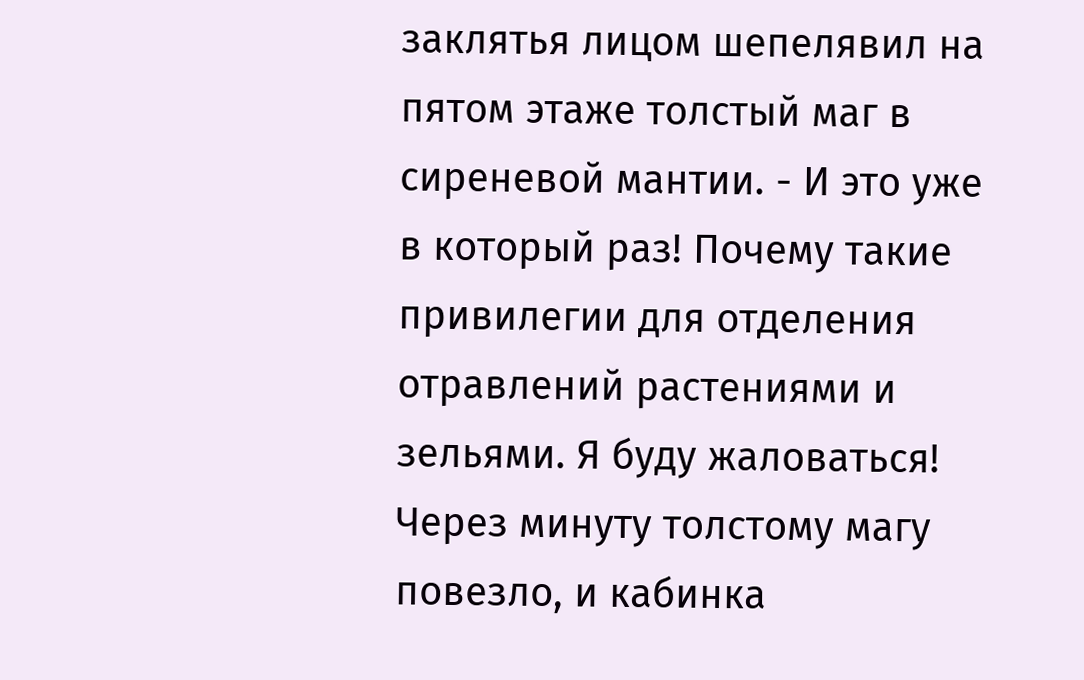заклятья лицом шепелявил на пятом этаже толстый маг в сиреневой мантии. - И это уже в который раз! Почему такие привилегии для отделения отравлений растениями и зельями. Я буду жаловаться!
Через минуту толстому магу повезло, и кабинка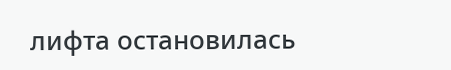лифта остановилась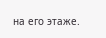на его этаже.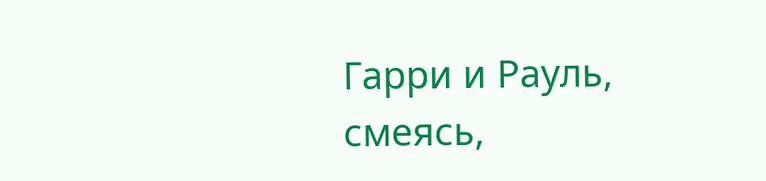Гарри и Рауль, смеясь,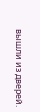вышли из дверей.